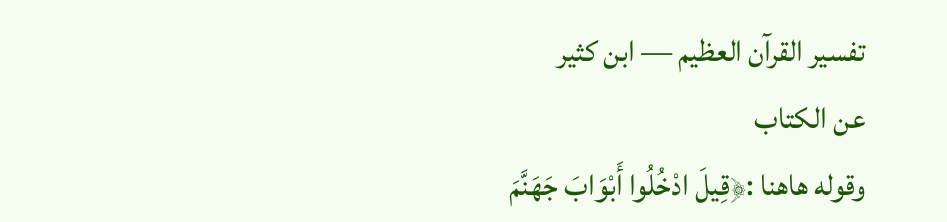تفسير القرآن العظيم — ابن كثير
عن الكتاب
وقوله هاهنا :﴿قِيلَ ادْخُلُوا أَبْوَابَ جَهَنَّمَ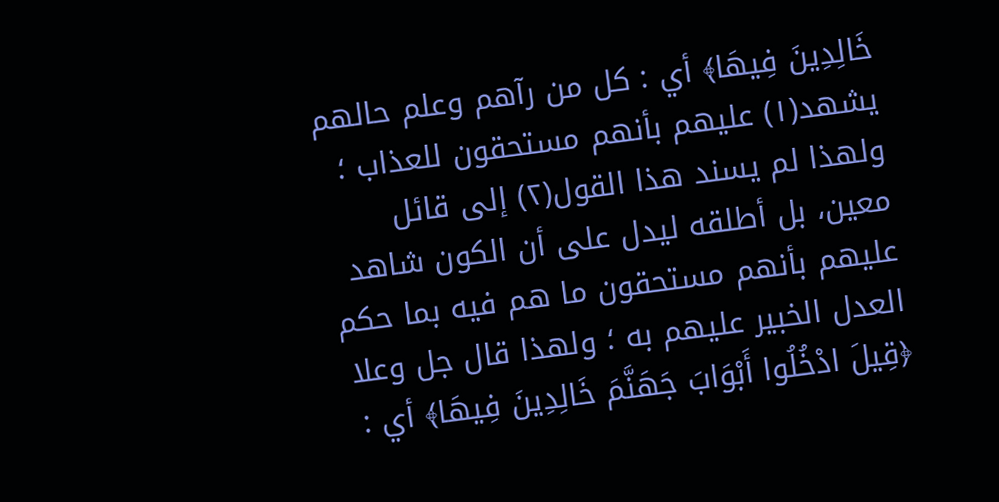خَالِدِينَ فِيهَا﴾ أي : كل من رآهم وعلم حالهم يشهد(١) عليهم بأنهم مستحقون للعذاب ؛ ولهذا لم يسند هذا القول(٢) إلى قائل معين، بل أطلقه ليدل على أن الكون شاهد عليهم بأنهم مستحقون ما هم فيه بما حكم العدل الخبير عليهم به ؛ ولهذا قال جل وعلا ﴿قِيلَ ادْخُلُوا أَبْوَابَ جَهَنَّمَ خَالِدِينَ فِيهَا﴾ أي :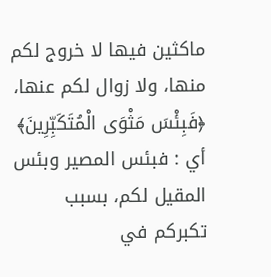ماكثين فيها لا خروج لكم منها، ولا زوال لكم عنها، ﴿فَبِئْسَ مَثْوَى الْمُتَكَبِّرِينَ﴾ أي : فبئس المصير وبئس المقيل لكم، بسبب تكبركم في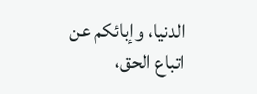الدنيا، وإبائكم عن اتباع الحق،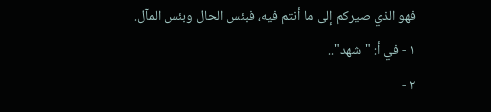فهو الذي صيركم إلى ما أنتم فيه، فبئس الحال وبئس المآل.
١ - في أ: "شهد"..
٢ -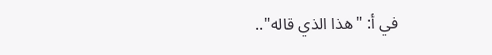في أ: "هذا الذي قاله"..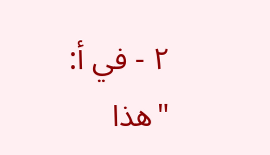٢ - في أ: "هذا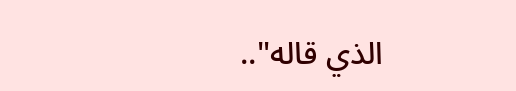الذي قاله"..